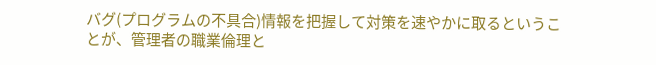バグ(プログラムの不具合)情報を把握して対策を速やかに取るということが、管理者の職業倫理と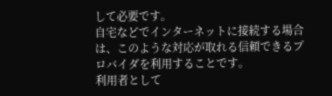して必要です。
自宅などでインターネットに接続する場合は、このような対応が取れる信頼できるプロバイダを利用することです。
利用者として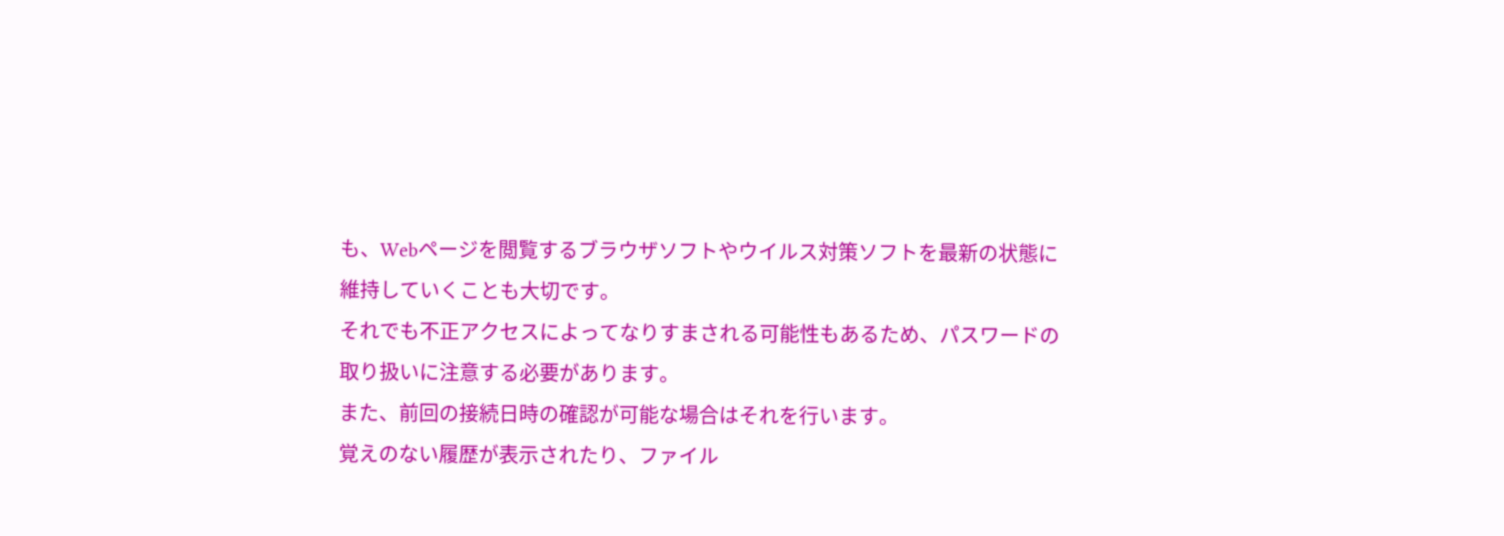も、Webページを閲覧するブラウザソフトやウイルス対策ソフトを最新の状態に維持していくことも大切です。
それでも不正アクセスによってなりすまされる可能性もあるため、パスワードの取り扱いに注意する必要があります。
また、前回の接続日時の確認が可能な場合はそれを行います。
覚えのない履歴が表示されたり、ファイル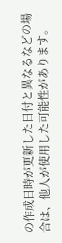の作成日時が更新した日付と異なるなどの場合は、他人が使用した可能性があります。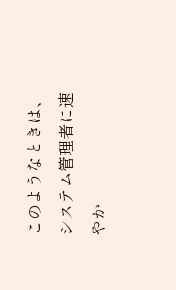このようなときは、システム管理者に速やか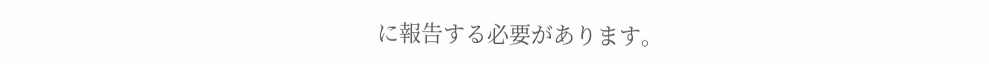に報告する必要があります。